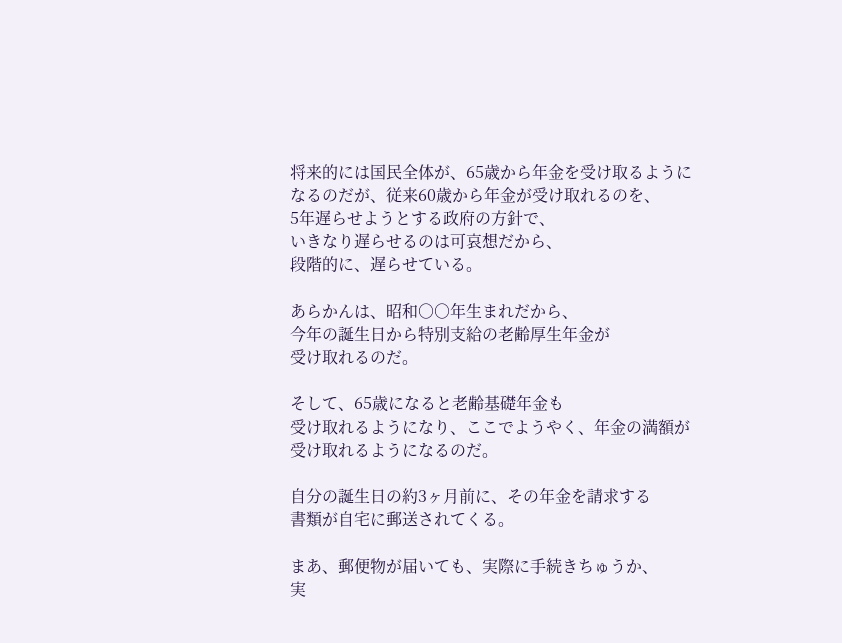将来的には国民全体が、65歳から年金を受け取るように
なるのだが、従来60歳から年金が受け取れるのを、
5年遅らせようとする政府の方針で、
いきなり遅らせるのは可哀想だから、
段階的に、遅らせている。

あらかんは、昭和○○年生まれだから、
今年の誕生日から特別支給の老齢厚生年金が
受け取れるのだ。

そして、65歳になると老齢基礎年金も
受け取れるようになり、ここでようやく、年金の満額が
受け取れるようになるのだ。

自分の誕生日の約3ヶ月前に、その年金を請求する
書類が自宅に郵送されてくる。

まあ、郵便物が届いても、実際に手続きちゅうか、
実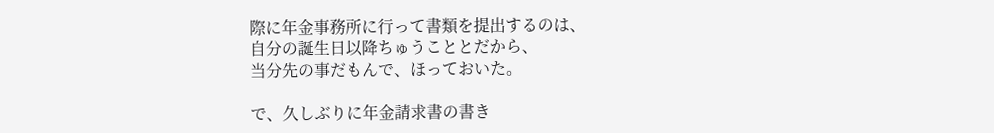際に年金事務所に行って書類を提出するのは、
自分の誕生日以降ちゅうこととだから、
当分先の事だもんで、ほっておいた。

で、久しぶりに年金請求書の書き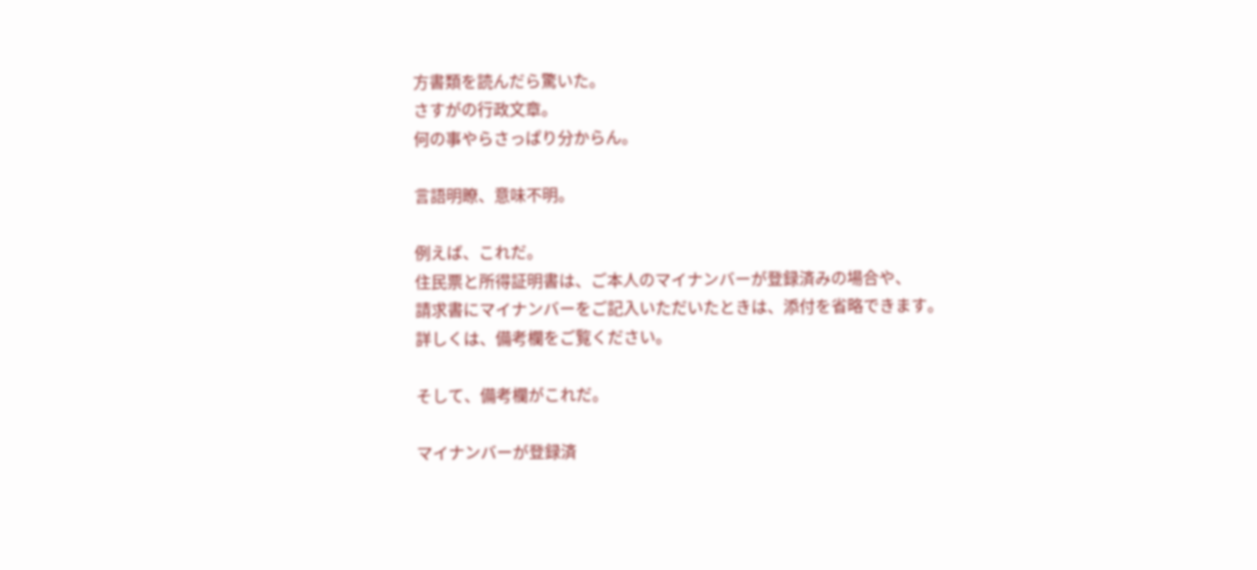方書類を読んだら驚いた。
さすがの行政文章。
何の事やらさっぱり分からん。

言語明瞭、意味不明。

例えば、これだ。
住民票と所得証明書は、ご本人のマイナンバーが登録済みの場合や、
請求書にマイナンバーをご記入いただいたときは、添付を省略できます。
詳しくは、備考欄をご覧ください。

そして、備考欄がこれだ。

マイナンバーが登録済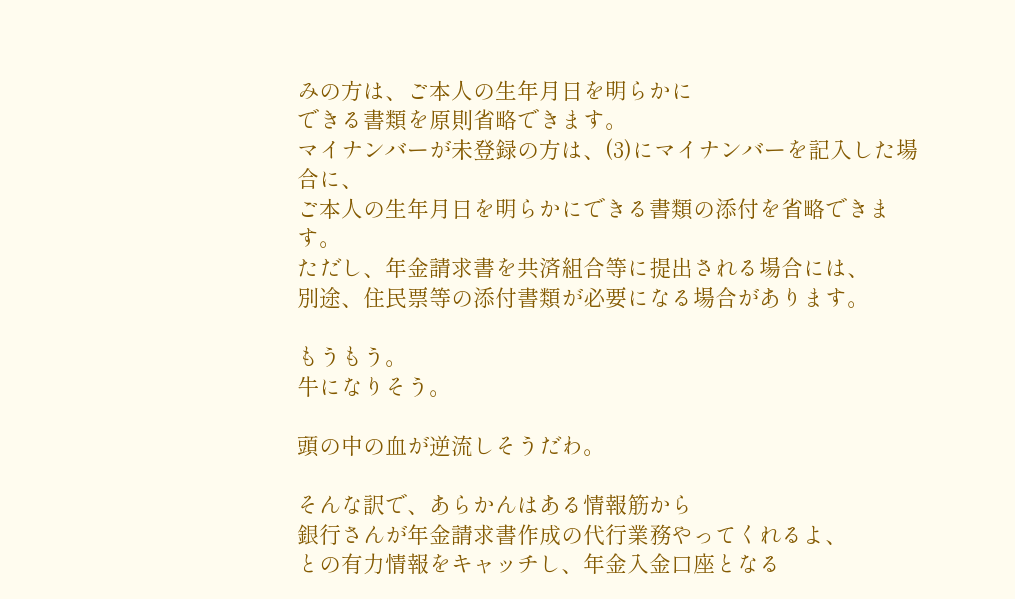みの方は、ご本人の生年月日を明らかに
できる書類を原則省略できます。
マイナンバーが未登録の方は、(3)にマイナンバーを記入した場合に、
ご本人の生年月日を明らかにできる書類の添付を省略できます。
ただし、年金請求書を共済組合等に提出される場合には、
別途、住民票等の添付書類が必要になる場合があります。

もうもう。
牛になりそう。

頭の中の血が逆流しそうだわ。

そんな訳で、あらかんはある情報筋から
銀行さんが年金請求書作成の代行業務やってくれるよ、
との有力情報をキャッチし、年金入金口座となる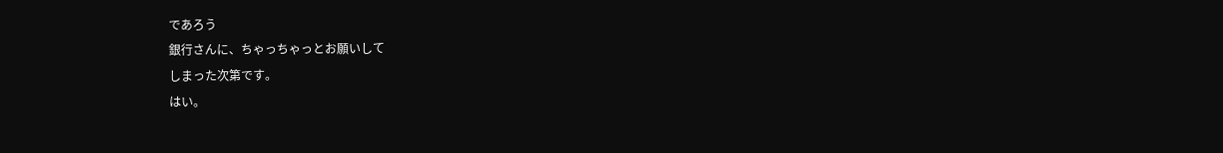であろう
銀行さんに、ちゃっちゃっとお願いして
しまった次第です。
はい。